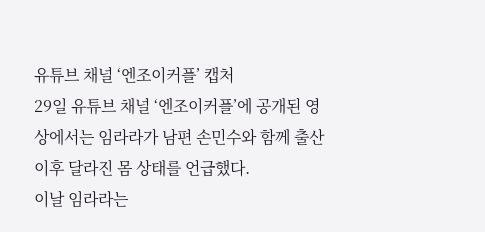유튜브 채널 ‘엔조이커플’ 캡처
29일 유튜브 채널 ‘엔조이커플’에 공개된 영상에서는 임라라가 남편 손민수와 함께 출산 이후 달라진 몸 상태를 언급했다.
이날 임라라는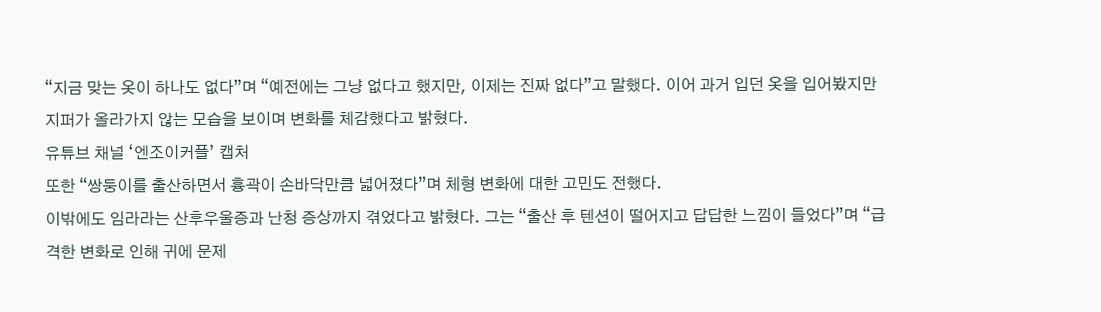“지금 맞는 옷이 하나도 없다”며 “예전에는 그냥 없다고 했지만, 이제는 진짜 없다”고 말했다. 이어 과거 입던 옷을 입어봤지만 지퍼가 올라가지 않는 모습을 보이며 변화를 체감했다고 밝혔다.
유튜브 채널 ‘엔조이커플’ 캡처
또한 “쌍둥이를 출산하면서 흉곽이 손바닥만큼 넓어졌다”며 체형 변화에 대한 고민도 전했다.
이밖에도 임라라는 산후우울증과 난청 증상까지 겪었다고 밝혔다. 그는 “출산 후 텐션이 떨어지고 답답한 느낌이 들었다”며 “급격한 변화로 인해 귀에 문제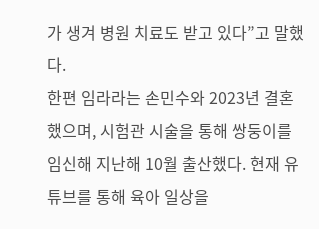가 생겨 병원 치료도 받고 있다”고 말했다.
한편 임라라는 손민수와 2023년 결혼했으며, 시험관 시술을 통해 쌍둥이를 임신해 지난해 10월 출산했다. 현재 유튜브를 통해 육아 일상을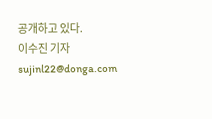공개하고 있다.
이수진 기자 sujinl22@donga.com